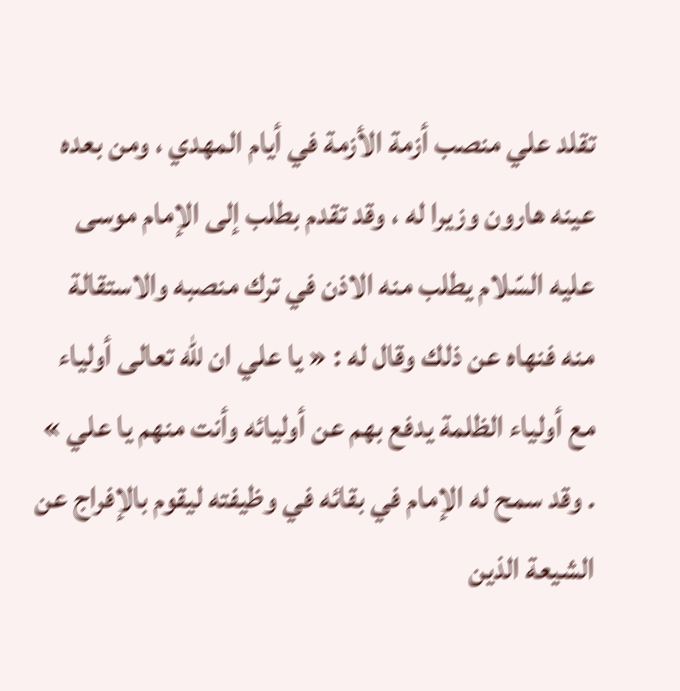تقلد علي منصب أزمة الأزمة في أيام المهدي ، ومن بعده عينه هارون وزيرا له ، وقد تقدم بطلب إلى الإمام موسى عليه السّلام يطلب منه الاذن في ترك منصبه والاستقالة منه فنهاه عن ذلك وقال له : « يا علي ان للّه تعالى أولياء مع أولياء الظلمة يدفع بهم عن أوليائه وأنت منهم يا علي » . وقد سمح له الإمام في بقائه في وظيفته ليقوم بالإفراج عن الشيعة الذين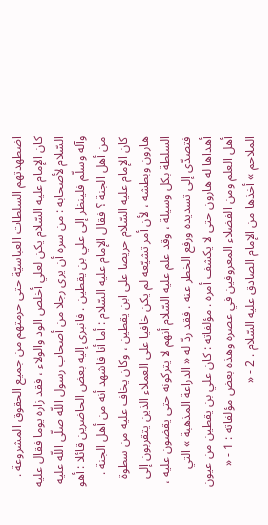اضطهدتهم السلطات العباسيّة حتى حرمتهم من جميع الحقوق المشروعة . كان الإمام عليه السّلام يكن لعلي أخلص الود والولاء ، فقد زاره يوما فقال عليه السّلام لأصحابه : من سره أن يرى رجلا من أصحاب رسول اللّه صلّى اللّه عليه وآله وسلّم فلينظر إلى علي بن يقطين . فانبرى إليه بعض الحاضرين قائلا : أهو من أهل الجنة ؟ فقال الإمام عليه السّلام : أما أنا فاشهد أنه من أهل الجنة . كان الإمام عليه السّلام حريصا على ابن يقطين ، وكان يخاف عليه من سطوة هارون وبطشه ، لأن أمر تشيّعه لم يكن خافيا على العملاء الذين يتقربون إلى السلطة بكل وسيلة ، وقد علم عليه السّلام أنهم لا يتركونه حتى يقضون عليه ، فتصدّى إلى تسديده ورفع الخطر عنه . فقد ردّ له « الدراعة المذهبة » التي أهداها له هارون حتى لا يكشف أمره . مؤلفاته : كان علي بن يقطين من عيون أهل العلم ومن الفضلاء المعروفين في عصره وهذه بعض مؤلفاته : 1 - « الملاحم » أخذها من الإمام الصادق عليه السّلام . 2 - «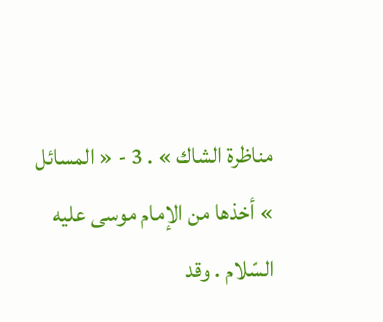مناظرة الشاك » . 3 - « المسائل » أخذها من الإمام موسى عليه السّلام . وقد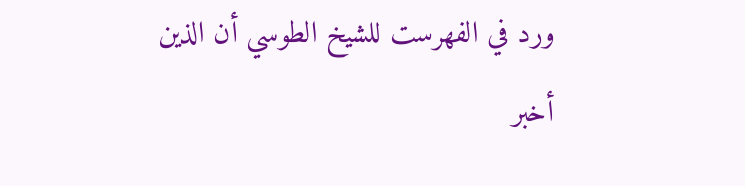ورد في الفهرست للشيخ الطوسي أن الذين أخبر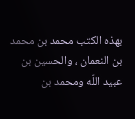بهذه الكتب محمد بن محمد بن النعمان ، والحسين بن عبيد اللّه ومحمد بن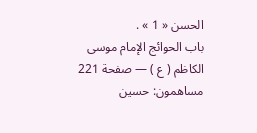الحسن « 1 » .
باب الحوائج الإمام موسى الكاظم ( ع ) — صفحة 221
مساهمون: حسين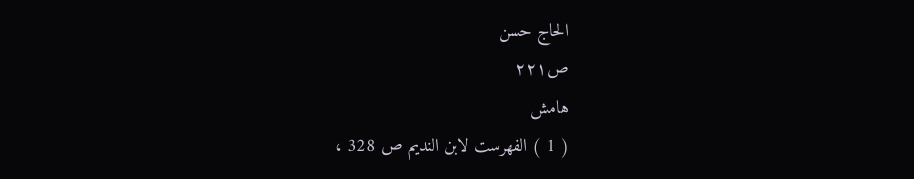الحاج حسن
ص٢٢١
هامش
( 1 ) الفهرست لابن النديم ص 328 ،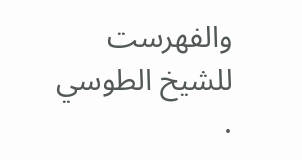والفهرست للشيخ الطوسي .